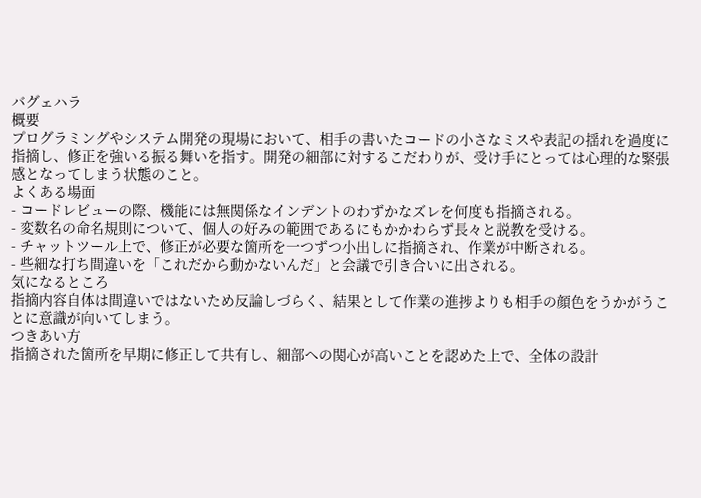バグェハラ
概要
プログラミングやシステム開発の現場において、相手の書いたコードの小さなミスや表記の揺れを過度に指摘し、修正を強いる振る舞いを指す。開発の細部に対するこだわりが、受け手にとっては心理的な緊張感となってしまう状態のこと。
よくある場面
- コードレビューの際、機能には無関係なインデントのわずかなズレを何度も指摘される。
- 変数名の命名規則について、個人の好みの範囲であるにもかかわらず長々と説教を受ける。
- チャットツール上で、修正が必要な箇所を一つずつ小出しに指摘され、作業が中断される。
- 些細な打ち間違いを「これだから動かないんだ」と会議で引き合いに出される。
気になるところ
指摘内容自体は間違いではないため反論しづらく、結果として作業の進捗よりも相手の顔色をうかがうことに意識が向いてしまう。
つきあい方
指摘された箇所を早期に修正して共有し、細部への関心が高いことを認めた上で、全体の設計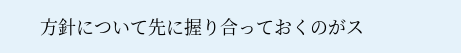方針について先に握り合っておくのがス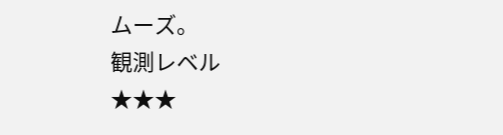ムーズ。
観測レベル
★★★